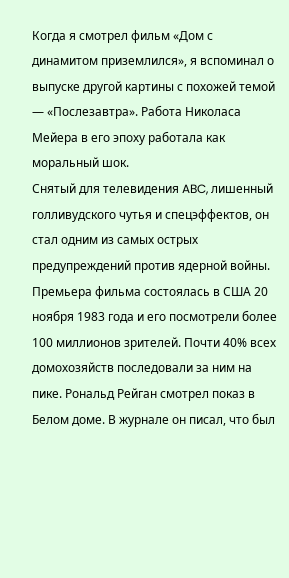Когда я смотрел фильм «Дом с динамитом приземлился», я вспоминал о выпуске другой картины с похожей темой — «Послезавтра». Работа Николаса Мейера в его эпоху работала как моральный шок.
Снятый для телевидения ABC, лишенный голливудского чутья и спецэффектов, он стал одним из самых острых предупреждений против ядерной войны. Премьера фильма состоялась в США 20 ноября 1983 года и его посмотрели более 100 миллионов зрителей. Почти 40% всех домохозяйств последовали за ним на пике. Рональд Рейган смотрел показ в Белом доме. В журнале он писал, что был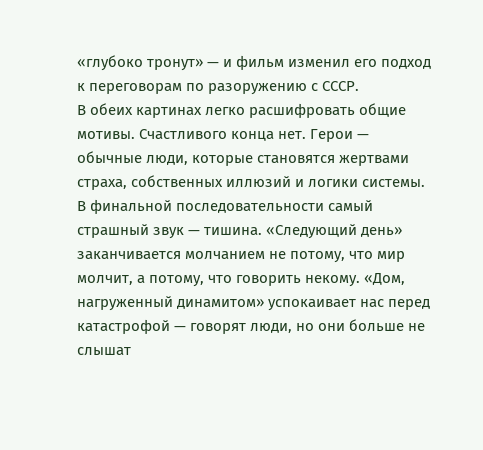«глубоко тронут» — и фильм изменил его подход к переговорам по разоружению с СССР.
В обеих картинах легко расшифровать общие мотивы. Счастливого конца нет. Герои — обычные люди, которые становятся жертвами страха, собственных иллюзий и логики системы. В финальной последовательности самый страшный звук — тишина. «Следующий день» заканчивается молчанием не потому, что мир молчит, а потому, что говорить некому. «Дом, нагруженный динамитом» успокаивает нас перед катастрофой — говорят люди, но они больше не слышат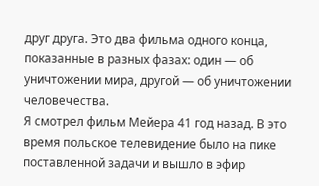друг друга. Это два фильма одного конца, показанные в разных фазах: один — об уничтожении мира, другой — об уничтожении человечества.
Я смотрел фильм Мейера 41 год назад. В это время польское телевидение было на пике поставленной задачи и вышло в эфир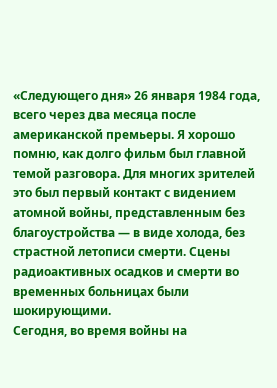«Следующего дня» 26 января 1984 года, всего через два месяца после американской премьеры. Я хорошо помню, как долго фильм был главной темой разговора. Для многих зрителей это был первый контакт с видением атомной войны, представленным без благоустройства — в виде холода, без страстной летописи смерти. Сцены радиоактивных осадков и смерти во временных больницах были шокирующими.
Сегодня, во время войны на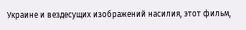Украине и вездесущих изображений насилия, этот фильм,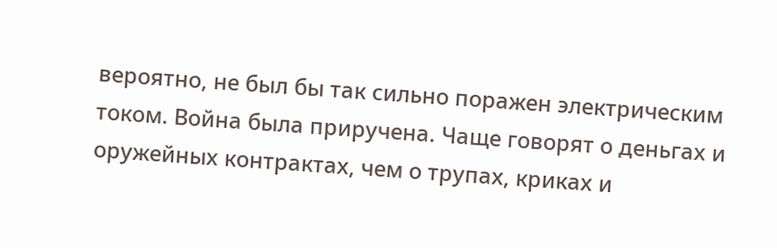вероятно, не был бы так сильно поражен электрическим током. Война была приручена. Чаще говорят о деньгах и оружейных контрактах, чем о трупах, криках и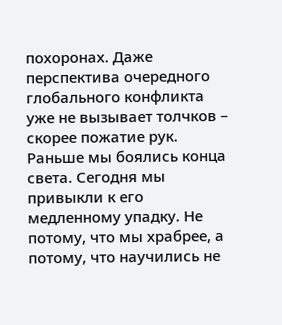похоронах. Даже перспектива очередного глобального конфликта уже не вызывает толчков – скорее пожатие рук. Раньше мы боялись конца света. Сегодня мы привыкли к его медленному упадку. Не потому, что мы храбрее, а потому, что научились не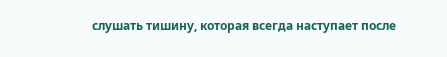слушать тишину, которая всегда наступает после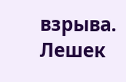взрыва.
Лешек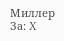Миллер
За: X